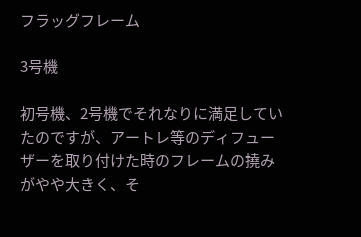フラッグフレーム

3号機

初号機、2号機でそれなりに満足していたのですが、アートレ等のディフューザーを取り付けた時のフレームの撓みがやや大きく、そ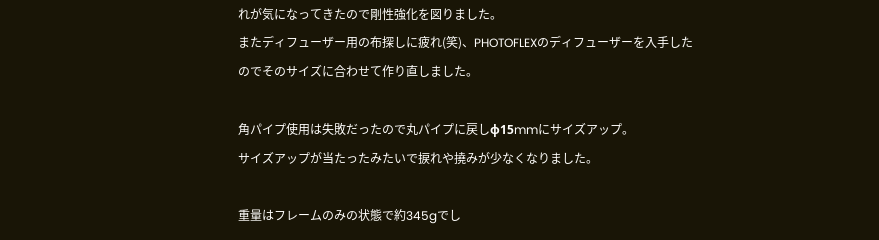れが気になってきたので剛性強化を図りました。
またディフューザー用の布探しに疲れ(笑)、PHOTOFLEXのディフューザーを入手したのでそのサイズに合わせて作り直しました。

角パイプ使用は失敗だったので丸パイプに戻しφ15mmにサイズアップ。
サイズアップが当たったみたいで捩れや撓みが少なくなりました。

重量はフレームのみの状態で約345gでし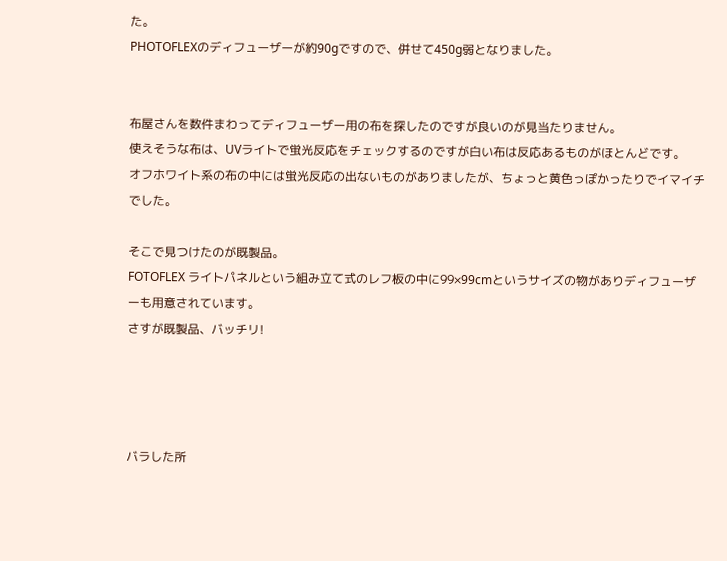た。
PHOTOFLEXのディフューザーが約90gですので、併せて450g弱となりました。


布屋さんを数件まわってディフューザー用の布を探したのですが良いのが見当たりません。
使えそうな布は、UVライトで蛍光反応をチェックするのですが白い布は反応あるものがほとんどです。
オフホワイト系の布の中には蛍光反応の出ないものがありましたが、ちょっと黄色っぽかったりでイマイチでした。

そこで見つけたのが既製品。
FOTOFLEX ライトパネルという組み立て式のレフ板の中に99×99cmというサイズの物がありディフューザーも用意されています。
さすが既製品、バッチリ!




バラした所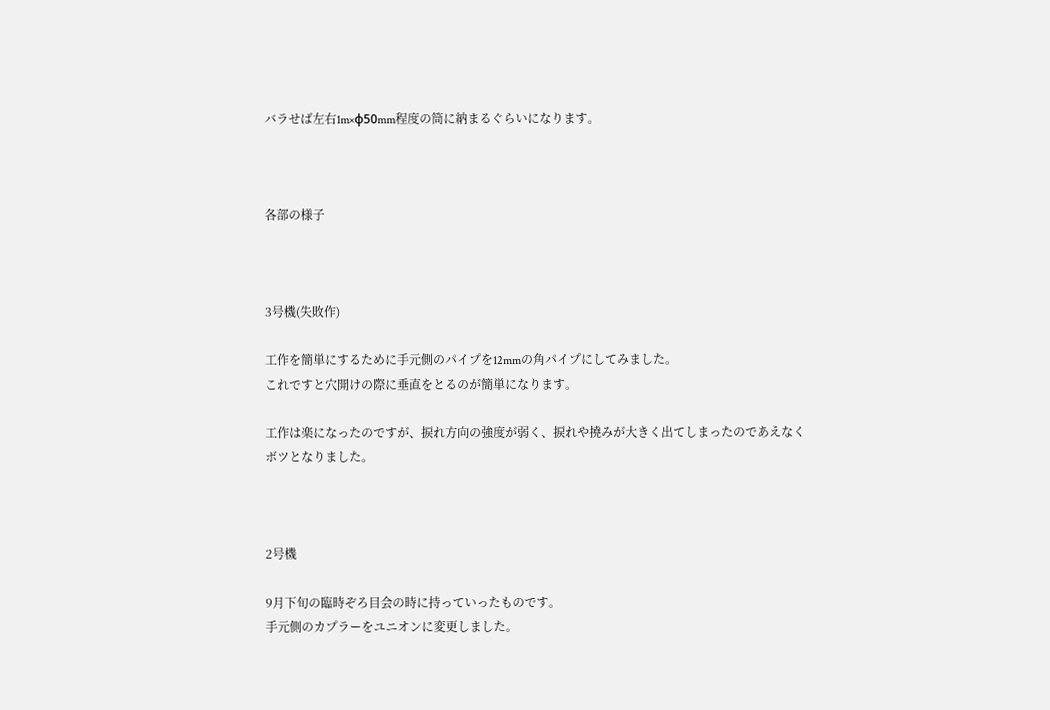バラせば左右1m×φ50mm程度の筒に納まるぐらいになります。



各部の様子



3号機(失敗作)

工作を簡単にするために手元側のパイプを12mmの角パイプにしてみました。
これですと穴開けの際に垂直をとるのが簡単になります。

工作は楽になったのですが、捩れ方向の強度が弱く、捩れや撓みが大きく出てしまったのであえなくボツとなりました。



2号機

9月下旬の臨時ぞろ目会の時に持っていったものです。
手元側のカプラーをユニオンに変更しました。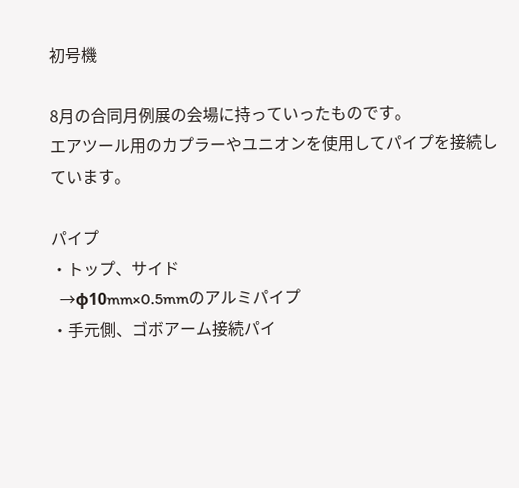初号機

8月の合同月例展の会場に持っていったものです。
エアツール用のカプラーやユニオンを使用してパイプを接続しています。

パイプ
・トップ、サイド
  →φ10mm×0.5mmのアルミパイプ
・手元側、ゴボアーム接続パイ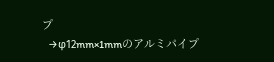プ
  →φ12mm×1mmのアルミパイプ